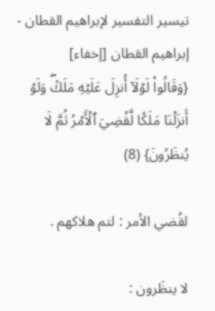تيسير التفسير لإبراهيم القطان - إبراهيم القطان [إخفاء]
{وَقَالُواْ لَوۡلَآ أُنزِلَ عَلَيۡهِ مَلَكٞۖ وَلَوۡ أَنزَلۡنَا مَلَكٗا لَّقُضِيَ ٱلۡأَمۡرُ ثُمَّ لَا يُنظَرُونَ} (8)

لقُضي الأمر : لتم هلاكهم .

لا ينظَرون :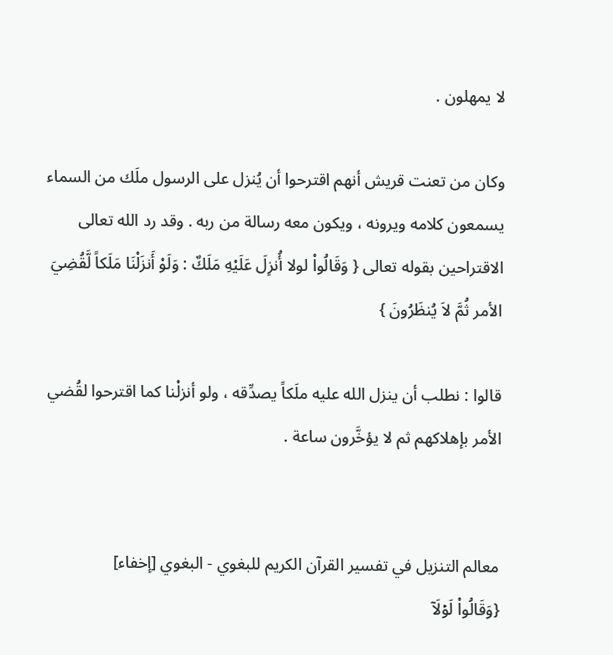لا يمهلون .

وكان من تعنت قريش أنهم اقترحوا أن يُنزل على الرسول ملَك من السماء يسمعون كلامه ويرونه ، ويكون معه رسالة من ربه . وقد رد الله تعالى الاقتراحين بقوله تعالى { وَقَالُواْ لولا أُنزِلَ عَلَيْهِ مَلَكٌ : وَلَوْ أَنزَلْنَا مَلَكاً لَّقُضِيَ الأمر ثُمَّ لاَ يُنظَرُونَ }

قالوا : نطلب أن ينزل الله عليه ملَكاً يصدِّقه ، ولو أنزلْنا كما اقترحوا لقُضي الأمر بإهلاكهم ثم لا يؤخَّرون ساعة .


معالم التنزيل في تفسير القرآن الكريم للبغوي - البغوي [إخفاء]
{وَقَالُواْ لَوۡلَآ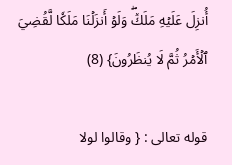أُنزِلَ عَلَيۡهِ مَلَكٞۖ وَلَوۡ أَنزَلۡنَا مَلَكٗا لَّقُضِيَ ٱلۡأَمۡرُ ثُمَّ لَا يُنظَرُونَ} (8)

قوله تعالى : { وقالوا لولا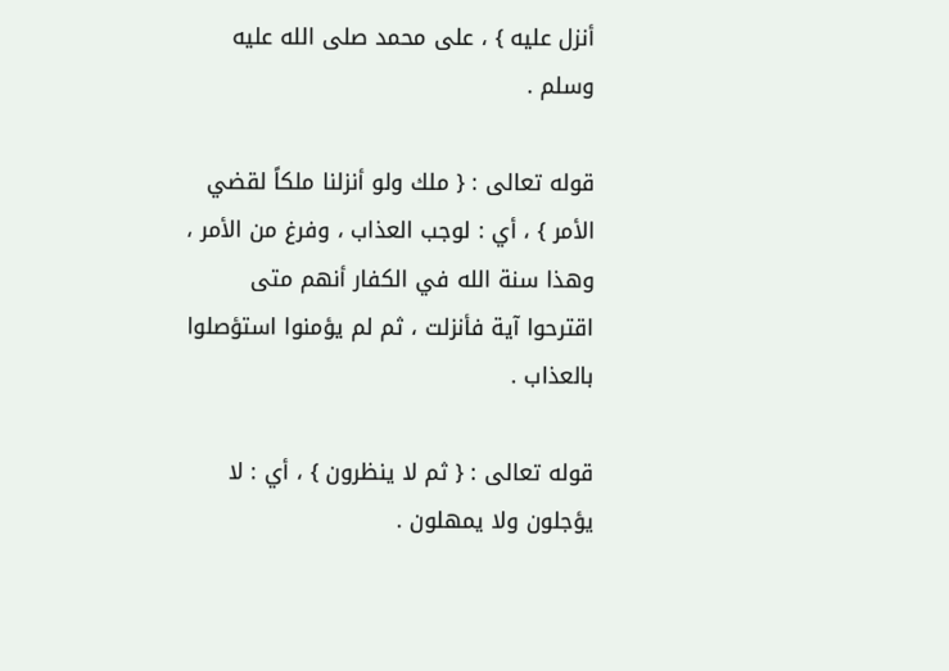أنزل عليه } ، على محمد صلى الله عليه وسلم .

قوله تعالى : { ملك ولو أنزلنا ملكاً لقضي الأمر } ، أي : لوجب العذاب ، وفرغ من الأمر ، وهذا سنة الله في الكفار أنهم متى اقترحوا آية فأنزلت ، ثم لم يؤمنوا استؤصلوا بالعذاب .

قوله تعالى : { ثم لا ينظرون } ، أي : لا يؤجلون ولا يمهلون .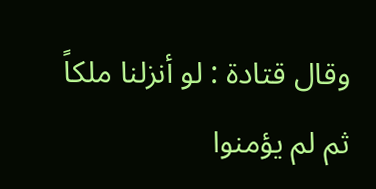وقال قتادة : لو أنزلنا ملكاً ثم لم يؤمنوا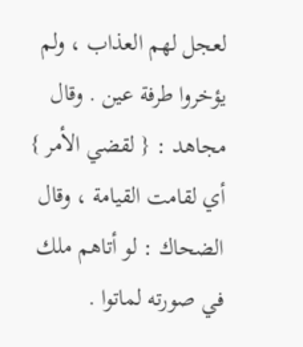لعجل لهم العذاب ، ولم يؤخروا طرفة عين . وقال مجاهد : { لقضي الأمر } أي لقامت القيامة ، وقال الضحاك : لو أتاهم ملك في صورته لماتوا .